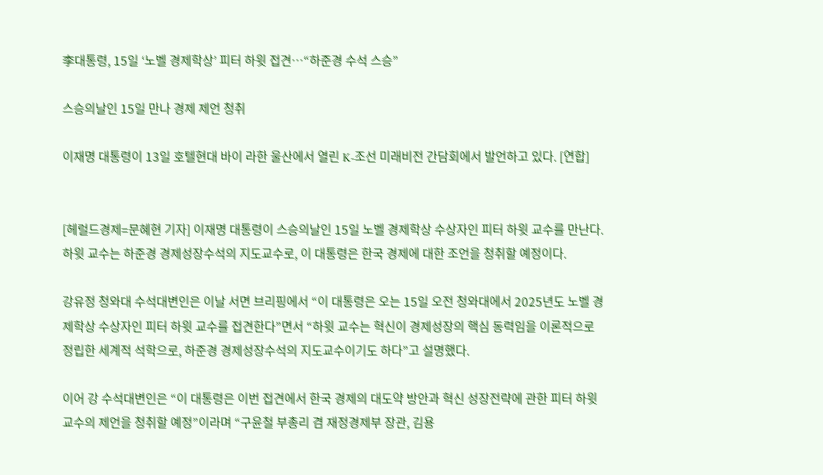李대통령, 15일 ‘노벨 경제학상’ 피터 하윗 접견…“하준경 수석 스승”

스승의날인 15일 만나 경제 제언 청취

이재명 대통령이 13일 호텔현대 바이 라한 울산에서 열린 K-조선 미래비전 간담회에서 발언하고 있다. [연합]


[헤럴드경제=문혜현 기자] 이재명 대통령이 스승의날인 15일 노벨 경제학상 수상자인 피터 하윗 교수를 만난다. 하윗 교수는 하준경 경제성장수석의 지도교수로, 이 대통령은 한국 경제에 대한 조언을 청취할 예정이다.

강유정 청와대 수석대변인은 이날 서면 브리핑에서 “이 대통령은 오는 15일 오전 청와대에서 2025년도 노벨 경제학상 수상자인 피터 하윗 교수를 접견한다”면서 “하윗 교수는 혁신이 경제성장의 핵심 동력임을 이론적으로 정립한 세계적 석학으로, 하준경 경제성장수석의 지도교수이기도 하다”고 설명했다.

이어 강 수석대변인은 “이 대통령은 이번 접견에서 한국 경제의 대도약 방안과 혁신 성장전략에 관한 피터 하윗 교수의 제언을 청취할 예정”이라며 “구윤철 부총리 겸 재정경제부 장관, 김용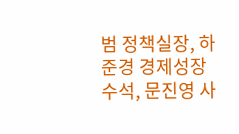범 정책실장, 하준경 경제성장수석, 문진영 사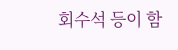회수석 등이 함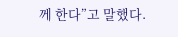께 한다”고 말했다.